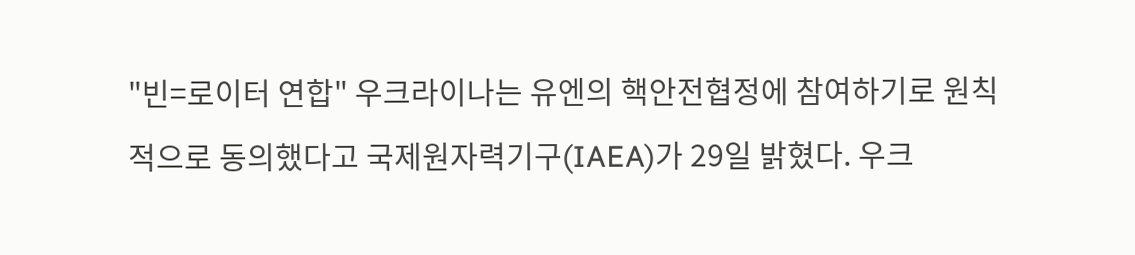"빈=로이터 연합" 우크라이나는 유엔의 핵안전협정에 참여하기로 원칙
적으로 동의했다고 국제원자력기구(IAEA)가 29일 밝혔다. 우크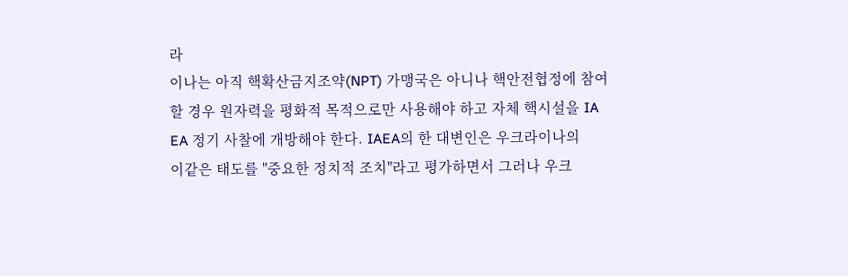라
이나는 아직 핵확산금지조약(NPT) 가맹국은 아니나 핵안전협정에 참여
할 경우 원자력을 평화적 목적으로만 사용해야 하고 자체 핵시설을 IA
EA 정기 사찰에 개방해야 한다. IAEA의 한 대변인은 우크라이나의
이같은 태도를 "중요한 정치적 조치"라고 평가하면서 그러나 우크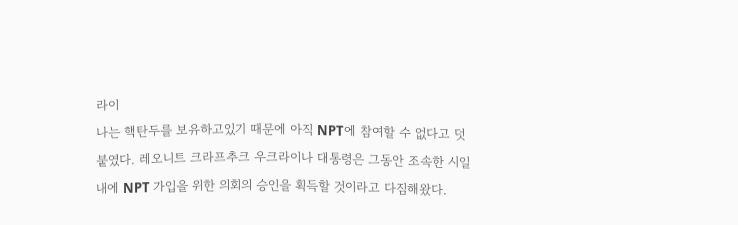라이
나는 핵탄두를 보유하고있기 때문에 아직 NPT에 참여할 수 없다고 덧
붙였다. 레오니트 크라프추크 우크라이나 대통령은 그동안 조속한 시일
내에 NPT 가입을 위한 의회의 승인을 획득할 것이라고 다짐해왔다.